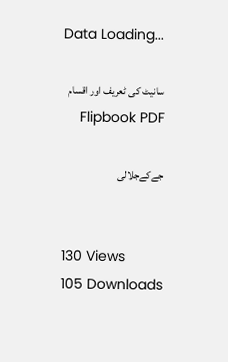Data Loading...

سانیٹ کی ٹعریف اور اقسام Flipbook PDF

جےکےجلالی


130 Views
105 Downloads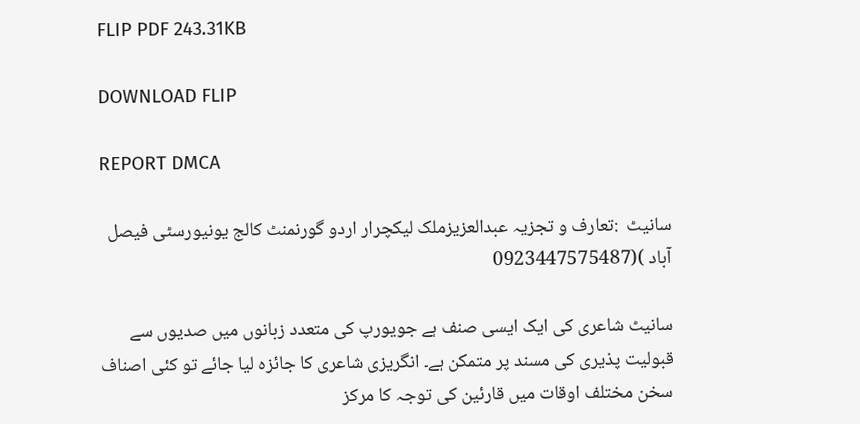FLIP PDF 243.31KB

DOWNLOAD FLIP

REPORT DMCA

سانیٹ  :تعارف و تجزیہ عبدالعزیزملک لیکچرار اردو گورنمنٹ کالج یونیورسٹی فیصل آباد )(0923447575487

سانیٹ شاعری کی ایک ایسی صنف ہے جویورپ کی متعدد زبانوں میں صدیوں سے قبولیت پذیری کی مسند پر متمکن ہے۔ انگریزی شاعری کا جائزہ لیا جائے تو کئی اصناف سخن مختلف اوقات میں قارئین کی توجہ کا مرکز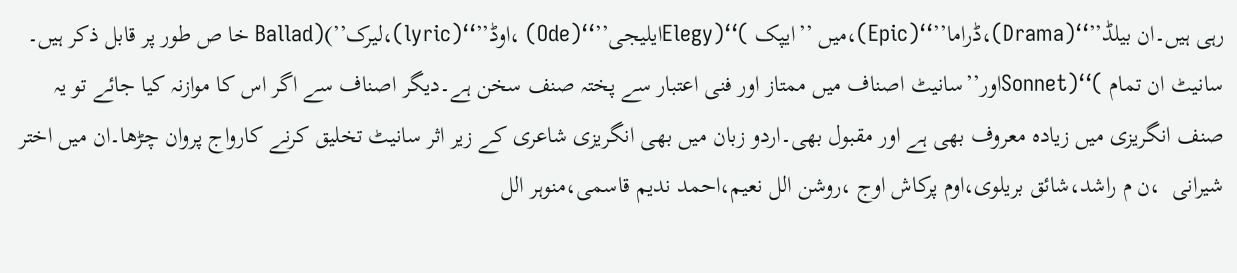رہی ہیں۔ان بیلڈ’’‘‘(Drama)،ڈراما’’‘‘(Epic)،میں ’’ایپک )‘‘(Elegyایلیجی’’‘‘(Ode) ،اوڈ’’‘‘(lyric)،لیرک’’)(Ballad خا ص طور پر قابل ذکر ہیں۔ سانیٹ ان تمام )‘‘(Sonnetاور’’سانیٹ اصناف میں ممتاز اور فنی اعتبار سے پختہ صنف سخن ہے۔دیگر اصناف سے اگر اس کا موازنہ کیا جائے تو یہ صنف انگریزی میں زیادہ معروف بھی ہے اور مقبول بھی۔اردو زبان میں بھی انگریزی شاعری کے زیر اثر سانیٹ تخلیق کرنے کارواج پروان چڑھا۔ان میں اختر شیرانی  ،ن م راشد،شائق بریلوی،اوم پرکاش اوج ،روشن الل نعیم،احمد ندیم قاسمی،منوہر الل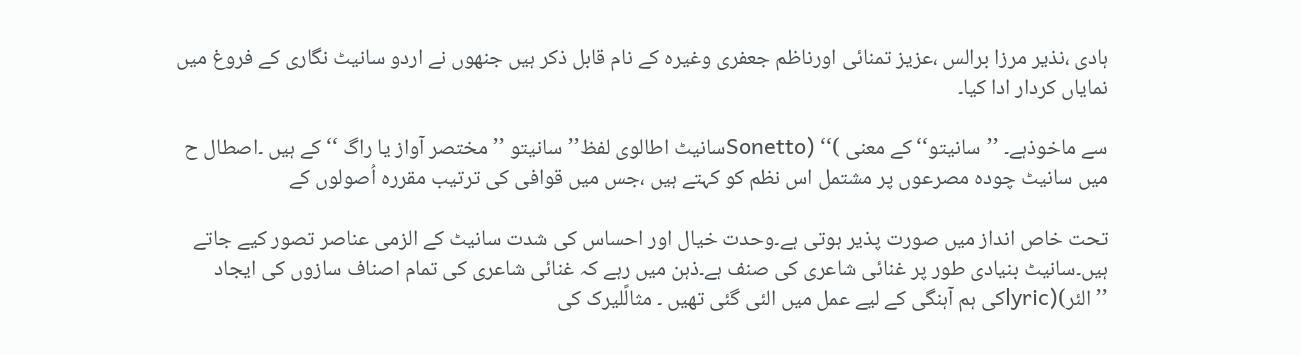ہادی ،نذیر مرزا برالس ،عزیز تمنائی اورناظم جعفری وغیرہ کے نام قابل ذکر ہیں جنھوں نے اردو سانیٹ نگاری کے فروغ میں نمایاں کردار ادا کیا۔

سے ماخوذہے۔ ’’سانیتو‘‘ کے معنی )‘‘ (Sonettoسانیٹ اطالوی لفظ’’سانیتو ’’مختصر آواز یا راگ ‘‘ کے ہیں ۔اصطال ح میں سانیٹ چودہ مصرعوں پر مشتمل اس نظم کو کہتے ہیں ،جس میں قوافی کی ترتیب مقررہ اُصولوں کے

تحت خاص انداز میں صورت پذیر ہوتی ہے۔وحدت خیال اور احساس کی شدت سانیٹ کے الزمی عناصر تصور کیے جاتے ہیں۔سانیٹ بنیادی طور پر غنائی شاعری کی صنف ہے۔ذہن میں رہے کہ غنائی شاعری کی تمام اصناف سازوں کی ایجاد ’’الئر)(lyricکی ہم آہنگی کے لیے عمل میں الئی گئی تھیں ۔ مثالًلیرک کی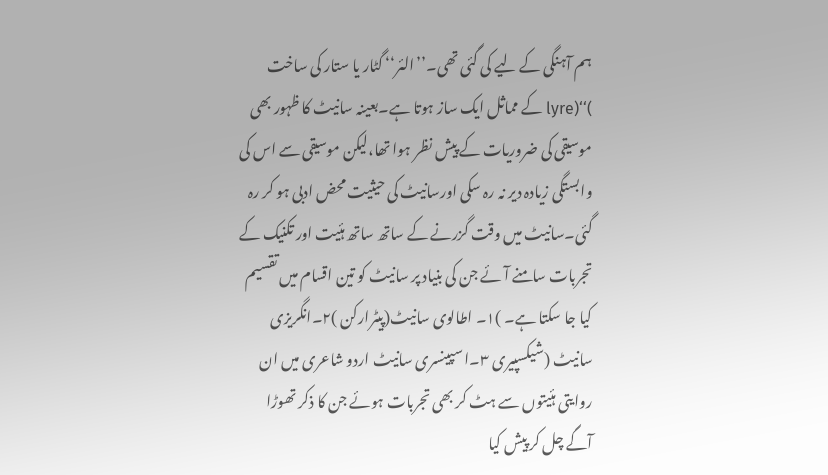ہم آہنگی کے لیے کی گئی تھی۔’’الئر‘‘ گٹار یا ستار کی ساخت )‘‘(lyre کے مماثل ایک ساز ہوتا ہے۔بعینہ سانیٹ کا ظہور بھی موسیقی کی ضروریات کے پیش نظر ہوا تھا،لیکن موسیقی سے اس کی وابستگی زیادہ دیر نہ رہ سکی اورسانیٹ کی حیثیت محض ادبی ہو کر رہ گئی۔سانیٹ میں وقت گزرنے کے ساتھ ساتھ ہئیت اور تکنیک کے تجربات سامنے آئے جن کی بنیاد پر سانیٹ کو تین اقسام میں تقسیم کیا جا سکتا ہے۔ )۱۔ اطالوی سانیٹ(پیٹرارکن )۲۔انگریزی سانیٹ (شیکسپیری ۳۔ا سپینسری سانیٹ اردو شاعری میں ان روایتی ہئیتوں سے ہٹ کر بھی تجربات ہوئے جن کا ذکر تھوڑا آگے چل کر پیش کیا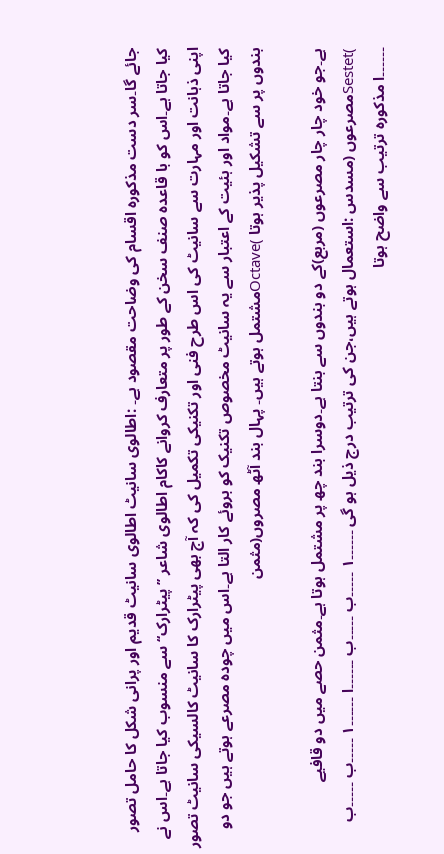جائے گا۔سر دست مذکورہ اقسام کی وضاحت مقصود ہے۔ :اطالوی سانیٹ اطالوی سانیٹ قدیم اور پرانی شکل کا حامل تصور کیا جاتا ہے۔اس کو با قاعدہ صنف سخن کے طور پر متعارف کروانے کاکام اطالوی شاعر ’’پیٹرارک‘‘سے منسوب کیا جاتا ہے۔اس نے اپنی ذہانت اور مہارت سے سانیٹ کی اس طرح فنی اور تکنیکی تکمیل کی کہ آج بھی پیٹرارک کا سانیٹ کالسیکی سانیٹ تصور کیا جاتا ہے۔مواد اور ہئیت کے اعتبار سے یہ سانیٹ مخصوص تکنیک کو بروئے کار التا ہے۔اس میں چودہ مصرعے ہوتے ہیں جو دو بندوں پر سے تشکیل پذیر ہوتا )Octaveمشتمل ہوتے ہیں۔ پہال بند آٹھ مصروں(مثمن

ہے۔جو خود چار چار مصرعوں (مربع)کے دو بندوں سے بنتا ہے۔دوسرا بند چھ پر مشتمل ہوتا ہے۔مثمن حصے میں دو قافیے )Sestetمصرعوں (مسدس :استعمال ہوتے ہیں،جن کی ترتیب درج ذیل ہو گی ۔۔۔۔۔۔۱ ۔۔۔۔۔ب ۔۔۔۔۔ب ۔۔۔۔۔۔ا ۔۔۔۔۔۔۱ ۔۔۔۔۔ب ۔۔۔۔۔ب ۔۔۔۔۔۔ا مذکورہ ترتیب سے واضح ہوتا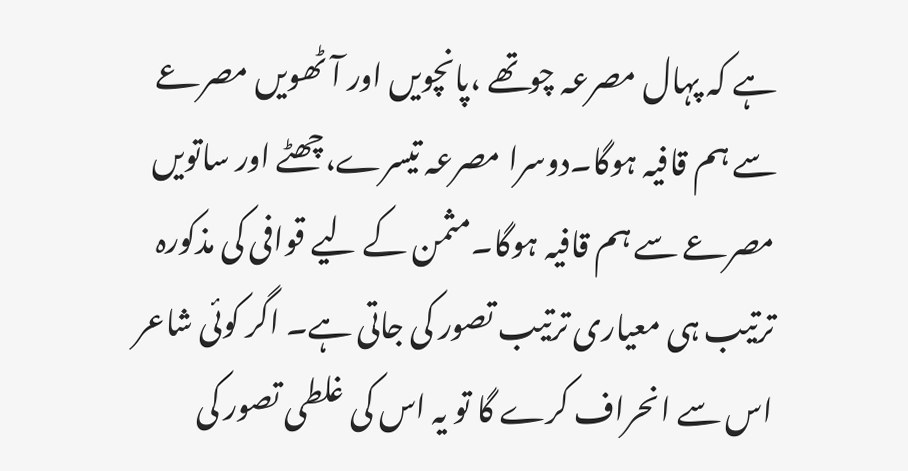ہے کہ پہال مصرعہ چوتھے ،پانچویں اور آٹھویں مصرعے سے ہم قافیہ ہوگا۔دوسرا مصرعہ تیسرے،چھٹے اور ساتویں مصرعے سے ہم قافیہ ہوگا۔مثمن کے لیے قوافی کی مذکورہ ترتیب ہی معیاری ترتیب تصور کی جاتی ہے۔ اگر کوئی شاعر اس سے انحراف کرے گا تو یہ اس کی غلطی تصور کی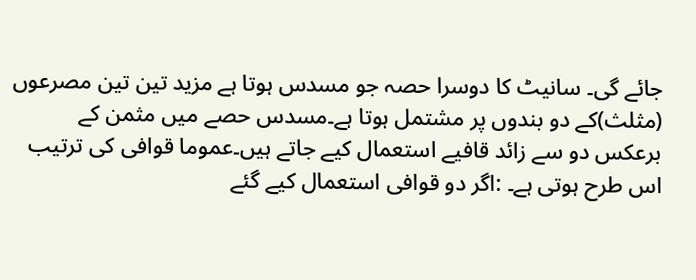جائے گی۔ سانیٹ کا دوسرا حصہ جو مسدس ہوتا ہے مزید تین تین مصرعوں (مثلث)کے دو بندوں پر مشتمل ہوتا ہے۔مسدس حصے میں مثمن کے برعکس دو سے زائد قافیے استعمال کیے جاتے ہیں۔عموما قوافی کی ترتیب اس طرح ہوتی ہے۔ :اگر دو قوافی استعمال کیے گئے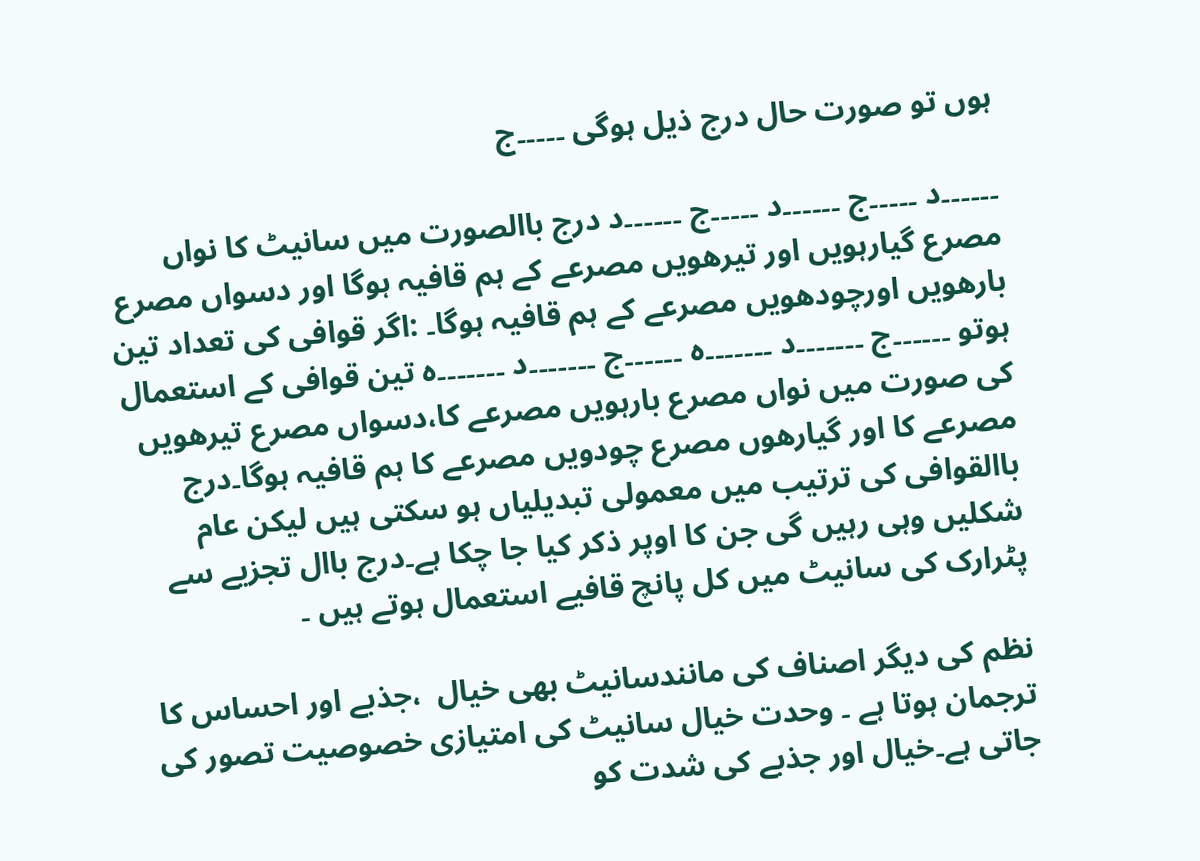ہوں تو صورت حال درج ذیل ہوگی ۔۔۔۔۔ج

۔۔۔۔۔۔د ۔۔۔۔۔ج ۔۔۔۔۔۔د ۔۔۔۔۔ج ۔۔۔۔۔۔د درج باالصورت میں سانیٹ کا نواں مصرع گیارہویں اور تیرھویں مصرعے کے ہم قافیہ ہوگا اور دسواں مصرع بارھویں اورچودھویں مصرعے کے ہم قافیہ ہوگا۔ :اگر قوافی کی تعداد تین ہوتو ۔۔۔۔۔۔ج ۔۔۔۔۔۔۔د ۔۔۔۔۔۔۔ہ ۔۔۔۔۔۔ج ۔۔۔۔۔۔۔د ۔۔۔۔۔۔۔ہ تین قوافی کے استعمال کی صورت میں نواں مصرع بارہویں مصرعے کا،دسواں مصرع تیرھویں مصرعے کا اور گیارھوں مصرع چودویں مصرعے کا ہم قافیہ ہوگا۔درج باالقوافی کی ترتیب میں معمولی تبدیلیاں ہو سکتی ہیں لیکن عام شکلیں وہی رہیں گی جن کا اوپر ذکر کیا جا چکا ہے۔درج باال تجزیے سے پٹرارک کی سانیٹ میں کل پانچ قافیے استعمال ہوتے ہیں ۔

نظم کی دیگر اصناف کی مانندسانیٹ بھی خیال  ،جذبے اور احساس کا ترجمان ہوتا ہے ۔ وحدت خیال سانیٹ کی امتیازی خصوصیت تصور کی جاتی ہے۔خیال اور جذبے کی شدت کو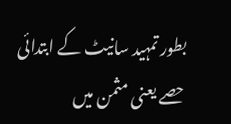بطور تمہید سانیٹ کے ابتدائی حصے یعنی مثمن میں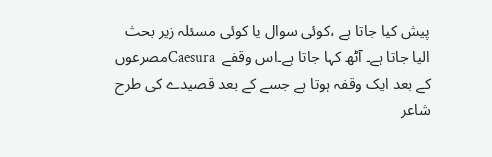پیش کیا جاتا ہے ،کوئی سوال یا کوئی مسئلہ زیر بحث الیا جاتا ہے۔ آٹھ کہا جاتا ہے۔اس وقفے  Caesuraمصرعوں کے بعد ایک وقفہ ہوتا ہے جسے کے بعد قصیدے کی طرح شاعر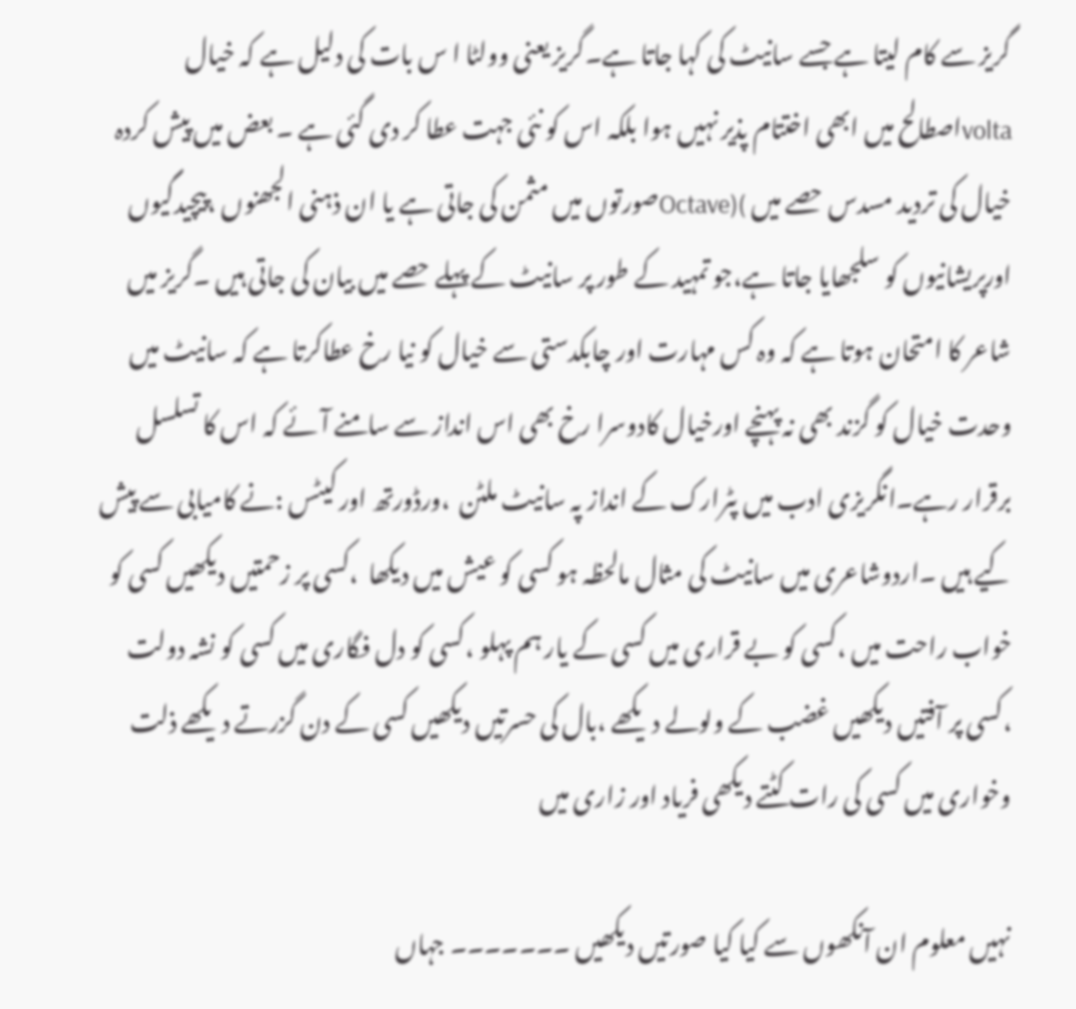گریز سے کام لیتا ہے جسے سانیٹ کی کہا جاتا ہے۔گریز یعنی وولٹا ا س بات کی دلیل ہے کہ خیال  voltaاصطالح میں ابھی اختتام پذیر نہیں ہوا بلکہ اس کو نئی جہت عطا کر دی گئی ہے ۔ بعض میں پیش کردہ خیال کی تردید مسدس حصے میں )(Octaveصورتوں میں مثمن کی جاتی ہے یا ان ذہنی الجھنوں ،پیچیدگیوں اورپریشانیوں کو سلجھایا جاتا ہے،جو تمہید کے طور پر سانیٹ کے پہلے حصے میں بیان کی جاتی ہیں ۔گریز میں شاعر کا امتحان ہوتا ہے کہ وہ کس مہارت اور چابکدستی سے خیال کو نیا رخ عطاکرتا ہے کہ سانیٹ میں وحدت خیال کو گزند بھی نہ پہنچے اورخیال کادوسرا رخ بھی اس انداز سے سامنے آئے کہ اس کا تسلسل برقرار رہے۔انگریزی ادب میں پٹرارک کے انداز پہ سانیٹ ملٹن  ،ورڈورتھ اور کیٹس :نے کامیابی سے پیش کیے ہیں ۔اردوشاعری میں سانیٹ کی مثال مالحظہ ہو کسی کو عیش میں دیکھا  ،کسی پر زحمتیں دیکھیں کسی کو خواب راحت میں ،کسی کو بے قراری میں کسی کے یار ہم پہلو ،کسی کو دل فگاری میں کسی کو نشہ دولت ،کسی پر آفتیں دیکھیں غضب کے ولولے دیکھے ،بال کی حسرتیں دیکھیں کسی کے دن گزرتے دیکھے ذلت وخواری میں کسی کی رات کٹتے دیکھی فریاد اور زاری میں

نہیں معلوم ان آنکھوں سے کیا کیا صورتیں دیکھیں ۔۔۔۔۔۔۔ جہاں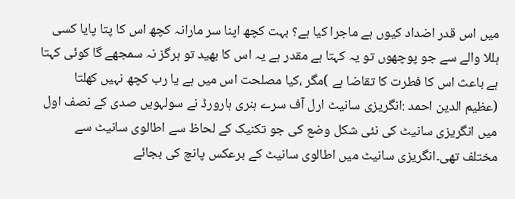میں اس قدر اضداد کیوں ہے ماجرا کیا ہے؟ بہت کچھ اپنا سر مارانہ کچھ اس کا پتا پایا کسی ہللا والے سے جو پوچھوں تو یہ کہتا ہے مقدر ہے یہ اس کا بھید تو ہرگز نہ سمجھے گا کوئی کہتا ہے باعث اس کا فطرت کا تقاضا ہے )مگر ،کیا مصلحت اس میں ہے یا رب کچھ نہیں کھلتا (عظیم الدین احمد :انگریزی سانیٹ ارل آف سرے ہنری ہارورڈ نے سولہویں صدی کے نصف اول میں انگریزی سانیٹ کی نئی شکل وضع کی جو تکنیک کے لحاظ سے اطالوی سانیٹ سے مختلف تھی۔انگریزی سانیٹ میں اطالوی سانیٹ کے برعکس پانچ کی بجائے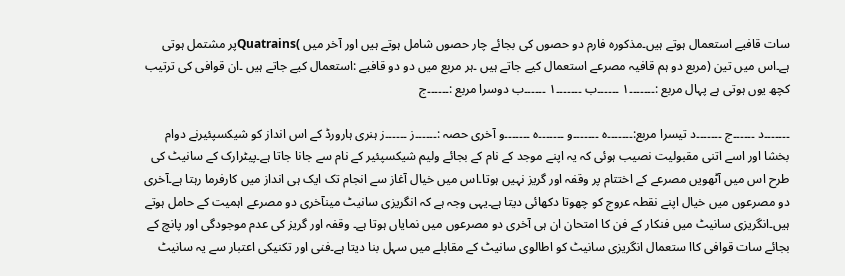سات قافیے استعمال ہوتے ہیں۔مذکورہ فارم دو حصوں کی بجائے چار حصوں شامل ہوتے ہیں اور آخر میں )Quatrainsپر مشتمل ہوتی ہے۔اس میں تین (مربع دو ہم قافیہ مصرعے استعمال کیے جاتے ہیں ۔ہر مربع میں دو دو قافیے :استعمال کیے جاتے ہیں ۔ان قوافی کی ترتیب کچھ یوں ہوتی ہے پہال مربع :۔۔۔۔۔۔۔۱ ۔۔۔۔۔۔ب ۔۔۔۔۔۔۔۱ ۔۔۔۔۔۔ب دوسرا مربع :۔۔۔۔۔۔ج

۔۔۔۔۔۔۔د ۔۔۔۔۔۔ج ۔۔۔۔۔۔۔د تیسرا مربع:۔۔۔۔۔۔۔ہ ۔۔۔۔۔۔۔و ۔۔۔۔۔۔۔ہ ۔۔۔۔۔۔۔و آخری حصہ :۔۔۔۔۔۔ز ۔۔۔۔۔۔ز ہنری ہارورڈ کے اس انداز کو شیکسپئیرنے دوام بخشا اور اسے اتنی مقبولیت نصیب ہوئی کہ یہ اپنے موجد کے نام کے بجائے ولیم شیکسپئیر کے نام سے جانا جاتا ہے۔پیٹرارک کے سانیٹ کی طرح اس میں آٹھویں مصرعے کے اختتام پر وقفہ اور گریز نہیں ہوتا۔اس میں خیال آغاز سے انجام تک ایک ہی انداز میں کارفرما رہتا ہے۔آخری دو مصرعوں میں خیال اپنے نقطہ عروج کو چھوتا دکھائی دیتا ہے۔یہی وجہ ہے کہ انگریزی سانیٹ مینآخری دو مصرعے اہمیت کے حامل ہوتے ہیں۔انگریزی سانیٹ میں فنکار کے فن کا امتحان ان ہی آخری دو مصرعوں میں نمایاں ہوتا ہے۔ وقفہ اور گریز کی عدم موجودگی اور پانچ کے بجائے سات قوافی کاا ستعمال انگریزی سانیٹ کو اطالوی سانیٹ کے مقابلے میں سہل بنا دیتا ہے۔فنی اور تکنیکی اعتبار سے یہ سانیٹ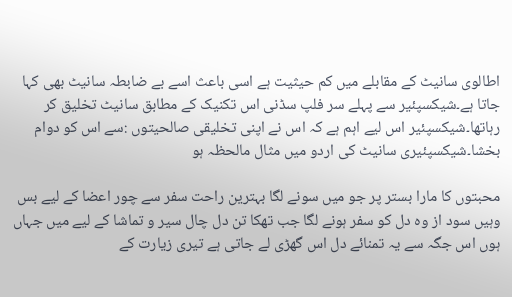اطالوی سانیٹ کے مقابلے میں کم حیثیت ہے اسی باعث اسے بے ضابطہ سانیٹ بھی کہا جاتا ہے۔شیکسپئیر سے پہلے سر فلپ سڈنی اس تکنیک کے مطابق سانیٹ تخلیق کر رہاتھا۔شیکسپئیر اس لیے اہم ہے کہ اس نے اپنی تخلیقی صالحیتوں :سے اس کو دوام بخشا۔شیکسپئیری سانیٹ کی اردو میں مثال مالحظہ ہو

محبتوں کا مارا بستر پر جو میں سونے لگا بہترین راحت سفر سے چور اعضا کے لیے بس وہیں سود از وہ دل کو سفر ہونے لگا جب تھکا تن دل چال سیر و تماشا کے لیے میں جہاں ہوں اس جگہ سے یہ تمنائے دل اس گھڑی لے جاتی ہے تیری زیارت کے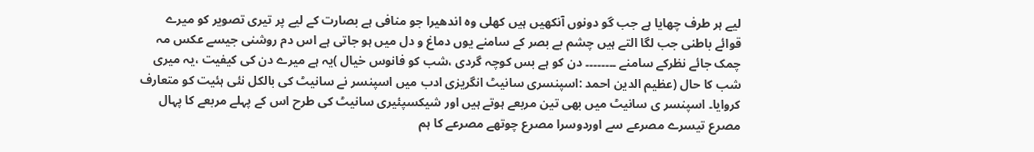لیے ہر طرف چھایا ہے جب گو دونوں آنکھیں ہیں کھلی وہ اندھیرا جو منافی ہے بصارت کے لیے پر تیری تصویر کو میرے قوائے باطنی جب لگا التے ہیں چشم بے بصر کے سامنے یوں دماغ و دل میں ہو جاتی ہے اس دم روشنی جیسے عکس مہ چمک جائے نظرکے سامنے ۔۔۔۔۔۔۔۔ دن کو ہے بس کوچہ گردی ،شب کو فانوس خیال )یہ ہے میرے دن کی کیفیت ،یہ میری شب کا حال (عظیم الدین احمد :اسپنسری سانیٹ انگریزی ادب میں اسپنسر نے سانیٹ کی بالکل نئی ہئیت کو متعارف کروایا۔ اسپنسر ی سانیٹ میں بھی تین مربعے ہوتے ہیں اور شیکسپئیری سانیٹ کی طرح اس کے پہلے مربعے کا پہال مصرع تیسرے مصرعے سے اوردوسرا مصرع چوتھے مصرعے کا ہم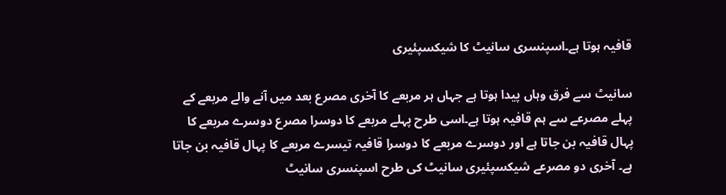قافیہ ہوتا ہے۔اسپنسری سانیٹ کا شیکسپئیری

سانیٹ سے فرق وہاں پیدا ہوتا ہے جہاں ہر مربعے کا آخری مصرع بعد میں آنے والے مربعے کے پہلے مصرعے سے ہم قافیہ ہوتا ہے۔اسی طرح پہلے مربعے کا دوسرا مصرع دوسرے مربعے کا پہال قافیہ بن جاتا ہے اور دوسرے مربعے کا دوسرا قافیہ تیسرے مربعے کا پہال قافیہ بن جاتا ہے۔ آخری دو مصرعے شیکسپئیری سانیٹ کی طرح اسپنسری سانیٹ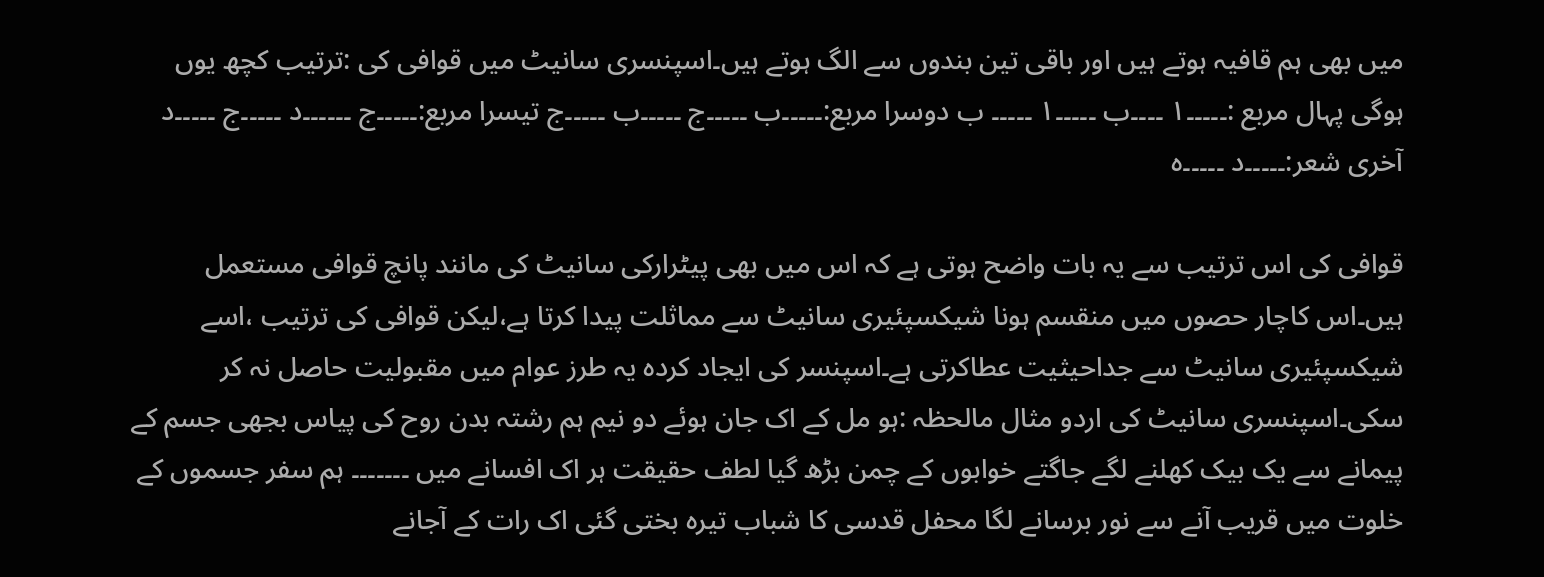میں بھی ہم قافیہ ہوتے ہیں اور باقی تین بندوں سے الگ ہوتے ہیں۔اسپنسری سانیٹ میں قوافی کی :ترتیب کچھ یوں ہوگی پہال مربع :۔۔۔۔۔۱ ۔۔۔۔ب ۔۔۔۔۔۱ ۔۔۔۔۔ ب دوسرا مربع:۔۔۔۔۔ب ۔۔۔۔۔ج ۔۔۔۔۔ب ۔۔۔۔۔ج تیسرا مربع:۔۔۔۔۔ج ۔۔۔۔۔۔د ۔۔۔۔۔ج ۔۔۔۔۔د آخری شعر:۔۔۔۔۔د ۔۔۔۔۔ہ

قوافی کی اس ترتیب سے یہ بات واضح ہوتی ہے کہ اس میں بھی پیٹرارکی سانیٹ کی مانند پانچ قوافی مستعمل ہیں۔اس کاچار حصوں میں منقسم ہونا شیکسپئیری سانیٹ سے مماثلت پیدا کرتا ہے،لیکن قوافی کی ترتیب ،اسے شیکسپئیری سانیٹ سے جداحیثیت عطاکرتی ہے۔اسپنسر کی ایجاد کردہ یہ طرز عوام میں مقبولیت حاصل نہ کر سکی۔اسپنسری سانیٹ کی اردو مثال مالحظہ :ہو مل کے اک جان ہوئے دو نیم ہم رشتہ بدن روح کی پیاس بجھی جسم کے پیمانے سے یک بیک کھلنے لگے جاگتے خوابوں کے چمن بڑھ گیا لطف حقیقت ہر اک افسانے میں ۔۔۔۔۔۔۔ ہم سفر جسموں کے خلوت میں قریب آنے سے نور برسانے لگا محفل قدسی کا شباب تیرہ بختی گئی اک رات کے آجانے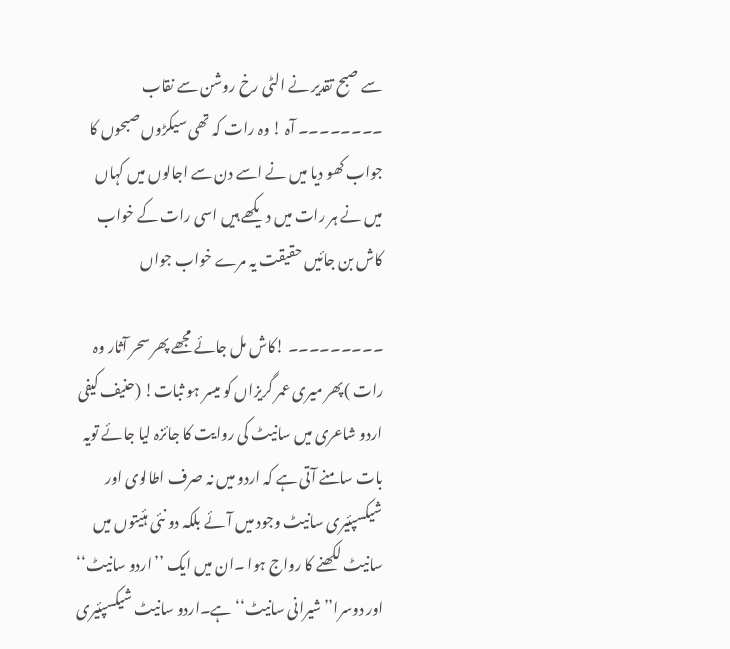سے صبح تقدیر نے الٹی رخ روشن سے نقاب ۔۔۔۔۔۔۔۔ آہ ! وہ رات کہ تھی سیکڑوں صبحوں کا جواب کھو دیا میں نے اسے دن سے اجالوں میں کہاں میں نے ہر رات میں دیکھے ہیں اسی رات کے خواب کاش بن جائیں حقیقت یہ مرے خواب جواں

۔۔۔۔۔۔۔۔۔ !کاش مل جائے مجھے پھر سحر آثار وہ رات )پھر میری عمر گریزاں کو میسر ہو ثبات! (حنیف کیفی اردو شاعری میں سانیٹ کی روایت کا جائزہ لیا جائے تویہ بات سامنے آتی ہے کہ اردو میں نہ صرف اطالوی اور شیکسپئیری سانیٹ وجود میں آئے بلکہ دو نئی ہئیتوں میں سانیٹ لکھنے کا رواج ہوا ۔ان میں ایک ’’اردو سانیٹ‘‘ اور دوسرا’’شیرانی سانیٹ‘‘ ہے۔اردو سانیٹ شیکسپئیری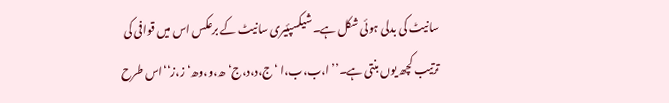سانیٹ کی بدلی ہوئی شکل ہے۔شیکسپئیری سانیٹ کے برعکس اس میں قوافی کی ترتیب کچھ یوں بنتی ہے۔’’ا،ب،ب،ا ‘ج،د،د،ج‘ھ،و،وھ‘ ز،ز‘‘اس طرح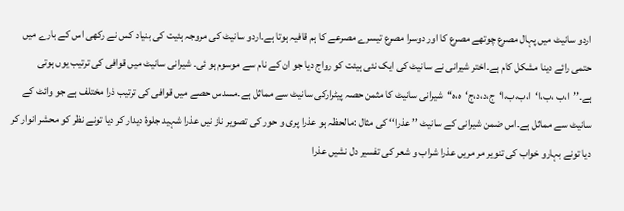اردو سانیٹ میں پہال مصرع چوتھے مصرع کا اور دوسرا مصرع تیسرے مصرعے کا ہم قافیہ ہوتا ہے۔اردو سانیٹ کی مروجہ ہئیت کی بنیاد کس نے رکھی اس کے بارے میں حتمی رائے دینا مشکل کام ہے۔اختر شیرانی نے سانیٹ کی ایک نئی ہیئت کو رواج دیا جو ان کے نام سے موسوم ہو ئی۔ شیرانی سانیٹ میں قوافی کی ترتیب یوں ہوتی ہے۔’’ا،ب ،ب،ا‘ا،ب،ب،ا‘ج،د،د،ج‘ہ،ہ‘‘شیرانی سانیٹ کا مثمن حصہ پیٹرارکی سانیٹ سے مماثل ہے۔مسدس حصے میں قوافی کی ترتیب ذرا مختلف ہے جو وائٹ کے سانیٹ سے مماثل ہے۔اس ضمن شیرانی کے سانیٹ ’’ عذرا‘‘ کی مثال :مالحظہ ہو عذرا پری و حور کی تصویر ناز نیں عذرا شہید جلوۂ دیدار کر دیا تونے نظر کو محشر انوار کر دیا تونے بہارو خواب کی تنویر مر مریں عذرا شراب و شعر کی تفسیر دل نشیں عذرا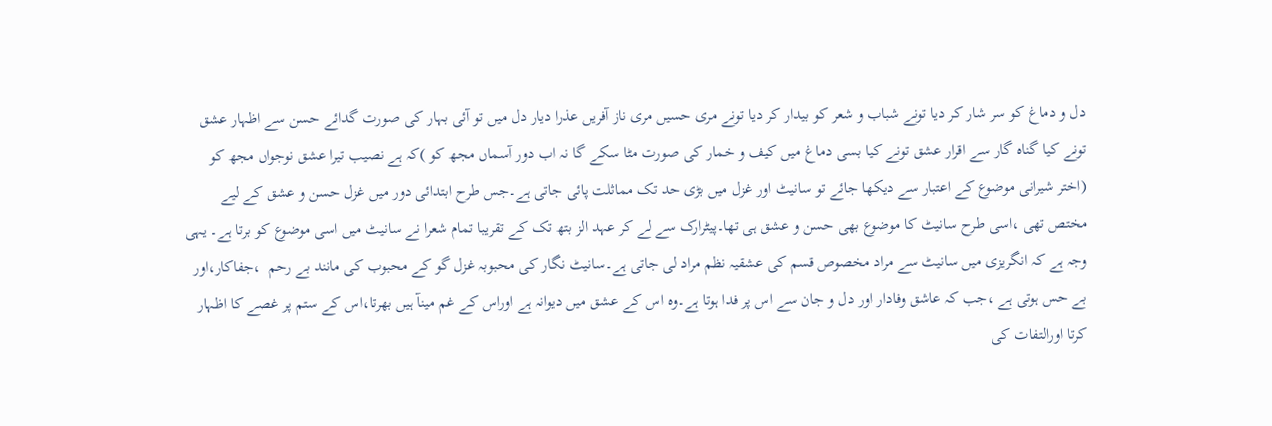دل و دماغ کو سر شار کر دیا تونے شباب و شعر کو بیدار کر دیا تونے مری حسیں مری ناز آفریں عذرا دیار دل میں تو آئی بہار کی صورت گدائے حسن سے اظہار عشق تونے کیا گناہ گار سے اقرار عشق تونے کیا بسی دماغ میں کیف و خمار کی صورت مٹا سکے گا نہ اب دور آسماں مجھ کو )کہ ہے نصیب تیرا عشق نوجواں مجھ کو (اختر شیرانی موضوع کے اعتبار سے دیکھا جائے تو سانیٹ اور غزل میں بڑی حد تک مماثلت پائی جاتی ہے۔جس طرح ابتدائی دور میں غزل حسن و عشق کے لیے مختص تھی ،اسی طرح سانیٹ کا موضوع بھی حسن و عشق ہی تھا۔پیٹرارک سے لے کر عہد الز بتھ تک کے تقریبا تمام شعرا نے سانیٹ میں اسی موضوع کو برتا ہے۔ یہی وجہ ہے کہ انگریزی میں سانیٹ سے مراد مخصوص قسم کی عشقیہ نظم مراد لی جاتی ہے۔سانیٹ نگار کی محبوبہ غزل گو کے محبوب کی مانند بے رحم  ،جفاکار،اور بے حس ہوتی ہے ،جب کہ عاشق وفادار اور دل و جان سے اس پر فدا ہوتا ہے۔وہ اس کے عشق میں دیوانہ ہے اوراس کے غم مینآ ہیں بھرتا،اس کے ستم پر غصے کا اظہار کرتا اورالتفات کی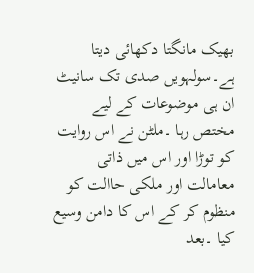بھیک مانگتا دکھائی دیتا ہے۔سولہویں صدی تک سانیٹ ان ہی موضوعات کے لیے مختص رہا ۔ملٹن نے اس روایت کو توڑا اور اس میں ذاتی معامالت اور ملکی حاالت کو منظوم کر کے اس کا دامن وسیع کیا ۔بعد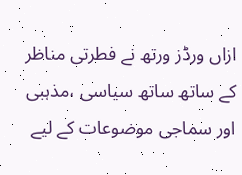ازاں ورڈز ورتھ نے فطرتی مناظر کے ساتھ ساتھ سیاسی ،مذہبی اور سماجی موضوعات کے لیے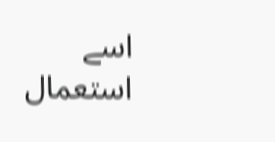اسے استعمال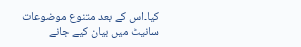کیا۔اس کے بعد متنوع موضوعات سانیٹ میں بیان کیے جانے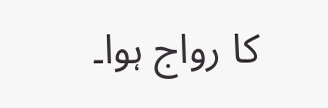کا رواج ہوا۔